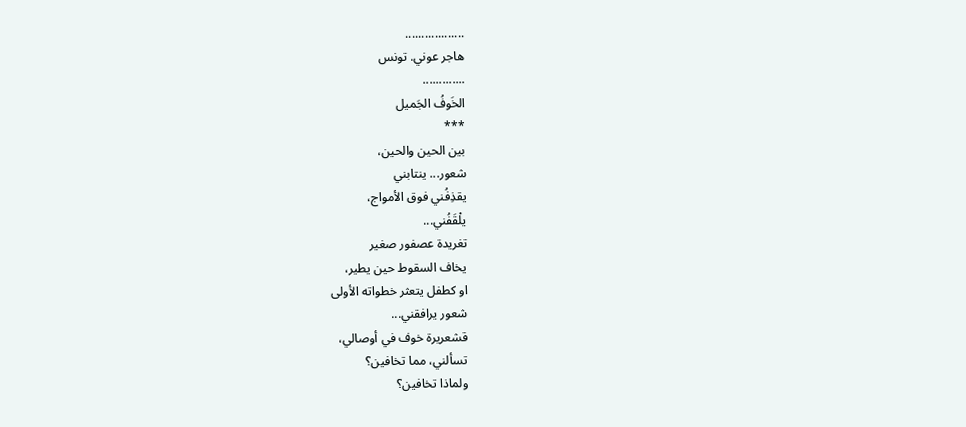..................
هاجر عوني. تونس
.............
الخَوفُ الجَميل
***
بين الحين والحين،
شعور... ينتابني
يقذِفُني فوق الأمواج،
يلْقَفُني...
تغريدة عصفور صغير
يخاف السقوط حين يطير،
او كطفل يتعثر خطواته الأولى
شعور يرافقني...
قشعريرة خوف في أوصالي،
تسألني، مما تخافين؟
ولماذا تخافين؟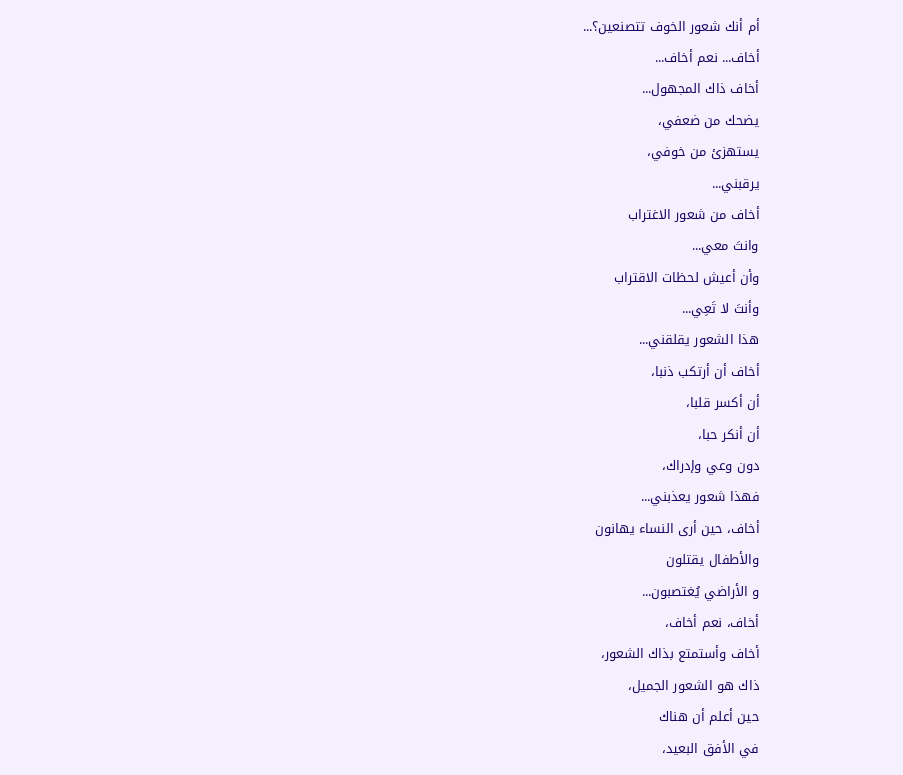أم أنك شعور الخوف تتصنعين؟...
أخاف... نعم أخاف...
أخاف ذاك المجهول...
يضحك من ضعفي،
يستهزئ من خوفي،
يرقبني...
أخاف من شعور الاغتراب
وانتَ معي...
وأن أعيش لحظات الاقتراب
وأنتَ لا تَعِي...
هذا الشعور يقلقني...
أخاف أن أرتكب ذنبا،
أن أكسر قلبا،
أن أنكر حبا،
دون وعي وإدراك،
فهذا شعور يعذبني...
أخاف، حين أرى النساء يهانون
والأطفال يقتلون
و الأراضي يُغتصبون...
أخاف، نعم أخاف،
أخاف وأستمتع بذاك الشعور،
ذاك هو الشعور الجميل،
حين أعلم أن هناك
في الأفق البعيد،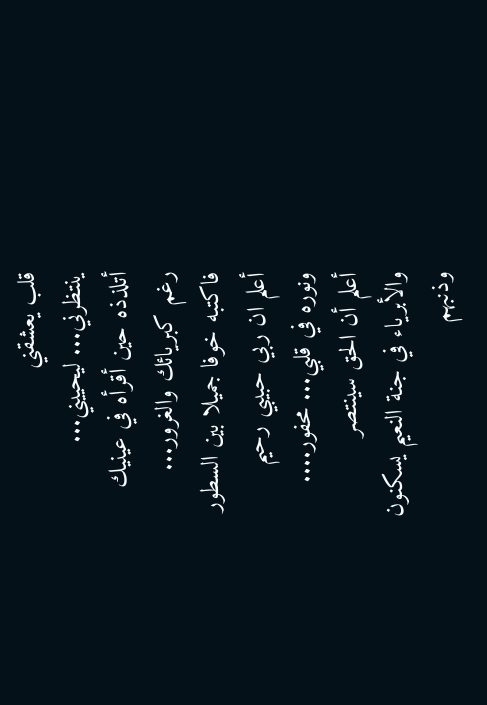قلب يعشقني
ينتظرني... ليحييني...
أتلذذه حين أقرأه في عينيك
رغم كبريائك والغرور...
فاكتبه خوفا جميلا بين السطور
أعلم ان ربي حبيبي رحيم
ونوره في قلبي... محفور....
أعلم أن الحق سينتصر
والأبرياء في جنة النعيم يسكنون
وذنبهم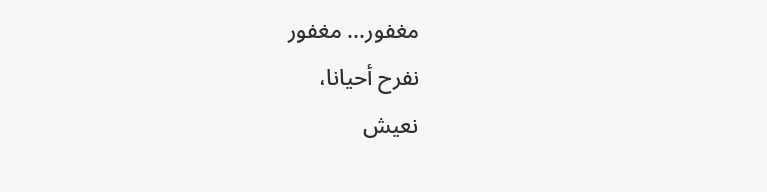مغفور... مغفور
نفرح أحيانا،
نعيش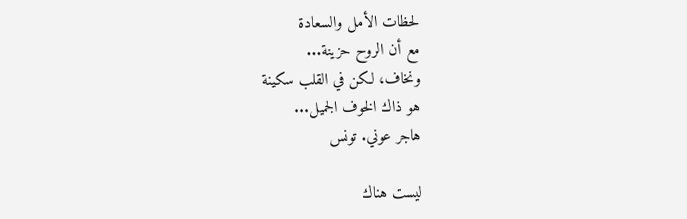لحظات الأمل والسعادة
مع أن الروح حزينة...
ونخاف، لكن في القلب سكينة
هو ذاك الخوف الجميل...
هاجر عوني. تونس

ليست هناك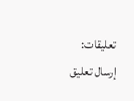تعليقات:
إرسال تعليق